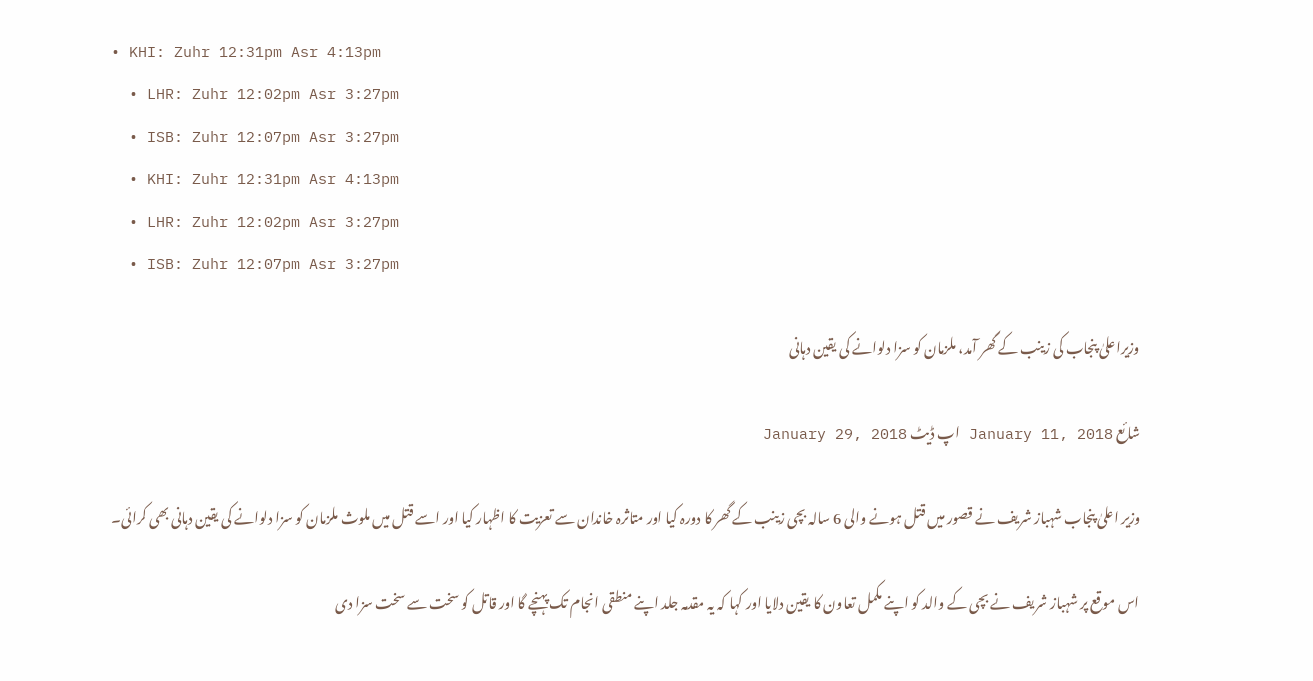• KHI: Zuhr 12:31pm Asr 4:13pm
  • LHR: Zuhr 12:02pm Asr 3:27pm
  • ISB: Zuhr 12:07pm Asr 3:27pm
  • KHI: Zuhr 12:31pm Asr 4:13pm
  • LHR: Zuhr 12:02pm Asr 3:27pm
  • ISB: Zuhr 12:07pm Asr 3:27pm

وزیراعلیٰ پنجاب کی زینب کے گھر آمد، ملزمان کو سزا دلوانے کی یقین دہانی

شائع January 11, 2018 اپ ڈیٹ January 29, 2018

وزیر اعلیٰ پنجاب شہباز شریف نے قصور میں قتل ہونے والی 6 سالہ بچی زینب کے گھر کا دورہ کیا اور متاثرہ خاندان سے تعزیت کا اظہار کیا اور اسے قتل میں ملوث ملزمان کو سزا دلوانے کی یقین دہانی بھی کرائی۔

اس موقع پر شہباز شریف نے بچی کے والد کو اپنے مکمل تعاون کا یقین دلایا اور کہا کہ یہ مقدمہ جلد اپنے منطقی انجام تک پہنچے گا اور قاتل کو سخت سے سخت سزا دی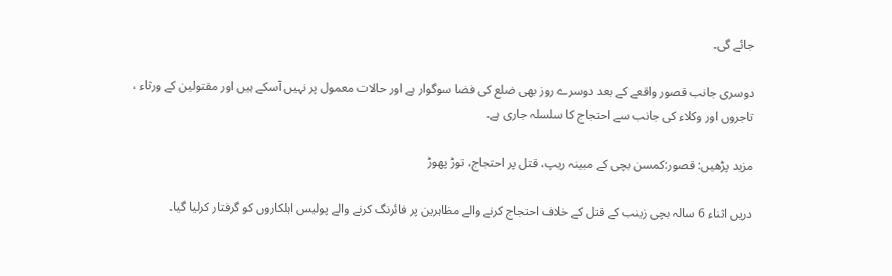جائے گی۔

دوسری جانب قصور واقعے کے بعد دوسرے روز بھی ضلع کی فضا سوگوار ہے اور حالات معمول پر نہیں آسکے ہیں اور مقتولین کے ورثاء ، تاجروں اور وکلاء کی جانب سے احتجاج کا سلسلہ جاری ہے۔

مزید پڑھیں: قصور:کمسن بچی کے مبینہ ریپ، قتل پر احتجاج، توڑ پھوڑ

دریں اثناء 6 سالہ بچی زینب کے قتل کے خلاف احتجاج کرنے والے مظاہرین پر فائرنگ کرنے والے پولیس اہلکاروں کو گرفتار کرلیا گیا۔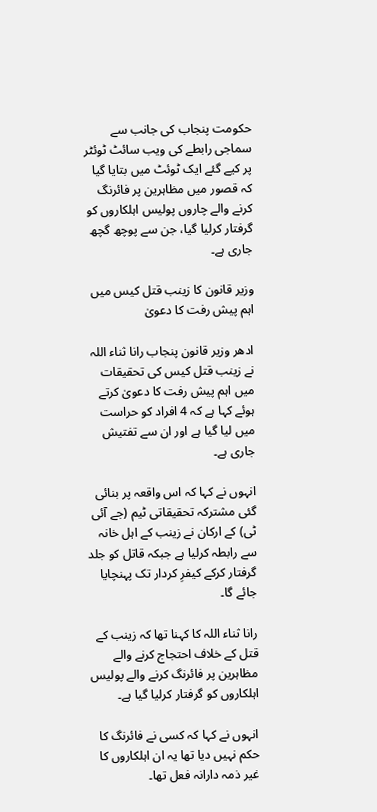حکومت پنجاب کی جانب سے سماجی رابطے کی ویب سائٹ ٹوئٹر پر کیے گئے ایک ٹوئٹ میں بتایا گیا کہ قصور میں مظاہرین پر فائرنگ کرنے والے چاروں پولیس اہلکاروں کو گرفتار کرلیا گیا، جن سے پوچھ گچھ جاری ہے۔

وزیر قانون کا زینب قتل کیس میں اہم پیش رفت کا دعویٰ

ادھر وزیر قانون پنجاب رانا ثناء اللہ نے زینب قتل کیس کی تحقیقات میں اہم پیش رفت کا دعویٰ کرتے ہوئے کہا ہے کہ 4 افراد کو حراست میں لیا گیا ہے اور ان سے تفتیش جاری ہے۔

انہوں نے کہا کہ اس واقعہ پر بنائی گئی مشترکہ تحقیقاتی ٹیم (جے آئی ٹی) کے ارکان نے زینب کے اہل خانہ سے رابطہ کرلیا ہے جبکہ قاتل کو جلد گرفتار کرکے کیفرِ کردار تک پہنچایا جائے گا۔

رانا ثناء اللہ کا کہنا تھا کہ زینب کے قتل کے خلاف احتجاج کرنے والے مظاہرین پر فائرنگ کرنے والے پولیس اہلکاروں کو گرفتار کرلیا گیا ہے۔

انہوں نے کہا کہ کسی نے فائرنگ کا حکم نہیں دیا تھا یہ ان اہلکاروں کا غیر ذمہ دارانہ فعل تھا۔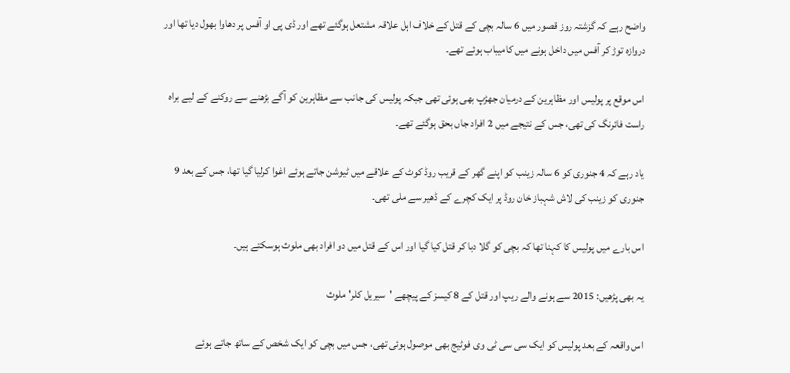واضح رہے کہ گزشتہ روز قصور میں 6 سالہ بچی کے قتل کے خلاف اہل علاقہ مشتعل ہوگئے تھے اور ڈی پی او آفس پر دھاوا بھول دیا تھا اور دروازہ توڑ کر آفس میں داخل ہونے میں کامیباب ہوئے تھے۔

اس موقع پر پولیس اور مظاہرین کے درمیان جھڑپ بھی ہوئی تھی جبکہ پولیس کی جانب سے مظاہرین کو آگے بڑھنے سے روکنے کے لیے براہ راست فائرنگ کی تھی، جس کے نتیجے میں 2 افراد جاں بحق ہوگئے تھے۔

یاد رہے کہ 4 جنوری کو 6 سالہ زینب کو اپنے گھر کے قریب روڈ کوٹ کے علاقے میں ٹیوشن جاتے ہوئے اغوا کرلیا گیا تھا، جس کے بعد 9 جنوری کو زینب کی لاش شہباز خان روڈ پر ایک کچرے کے ڈھیر سے ملی تھی۔

اس بارے میں پولیس کا کہنا تھا کہ بچی کو گلا دبا کر قتل کیا گیا اور اس کے قتل میں دو افراد بھی ملوث ہوسکتے ہیں۔

یہ بھی پڑھیں: 2015 سے ہونے والے ریپ اور قتل کے 8 کیسز کے پیچھے 'سیریل کلر' ملوث

اس واقعہ کے بعد پولیس کو ایک سی سی ٹی وی فوٹیج بھی موصول ہوئی تھی، جس میں بچی کو ایک شخص کے ساتھ جاتے ہوئے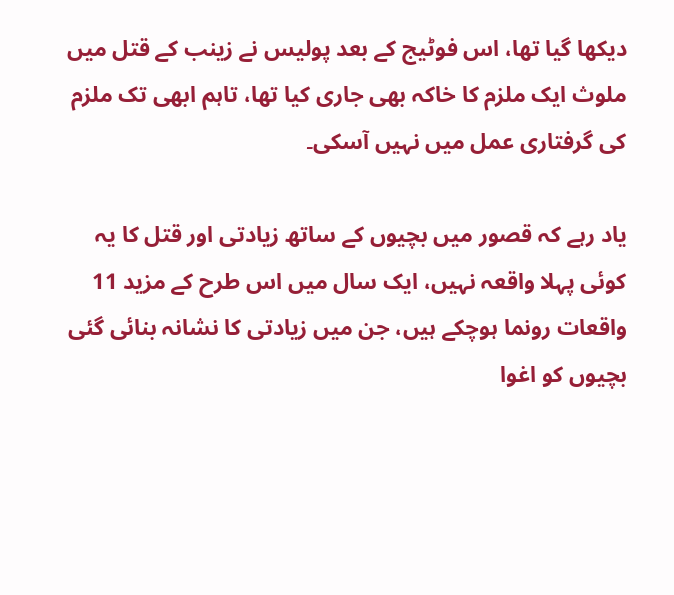دیکھا گیا تھا، اس فوٹیج کے بعد پولیس نے زینب کے قتل میں ملوث ایک ملزم کا خاکہ بھی جاری کیا تھا، تاہم ابھی تک ملزم کی گرفتاری عمل میں نہیں آسکی۔

یاد رہے کہ قصور میں بچیوں کے ساتھ زیادتی اور قتل کا یہ کوئی پہلا واقعہ نہیں، ایک سال میں اس طرح کے مزید 11 واقعات رونما ہوچکے ہیں، جن میں زیادتی کا نشانہ بنائی گئی بچیوں کو اغوا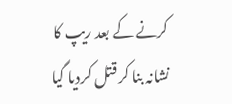کرنے کے بعد ریپ کا نشانہ بنا کر قتل کردیا گیا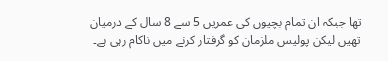تھا جبکہ ان تمام بچیوں کی عمریں 5 سے 8 سال کے درمیان تھیں لیکن پولیس ملزمان کو گرفتار کرنے میں ناکام رہی ہے۔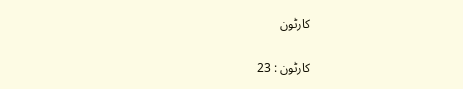کارٹون

کارٹون : 23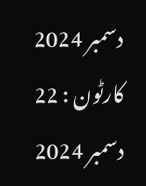دسمبر 2024
کارٹون : 22 دسمبر 2024